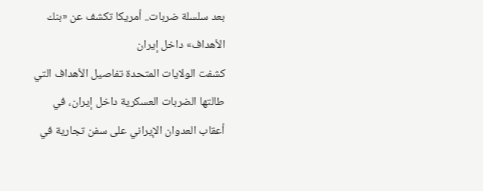بعد سلسلة ضربات.. أمريكا تكشف عن «بنك الأهداف» داخل إيران
كشفت الولايات المتحدة تفاصيل الأهداف التي طالتها الضربات العسكرية داخل إيران، في أعقاب العدوان الإيراني على سفن تجارية في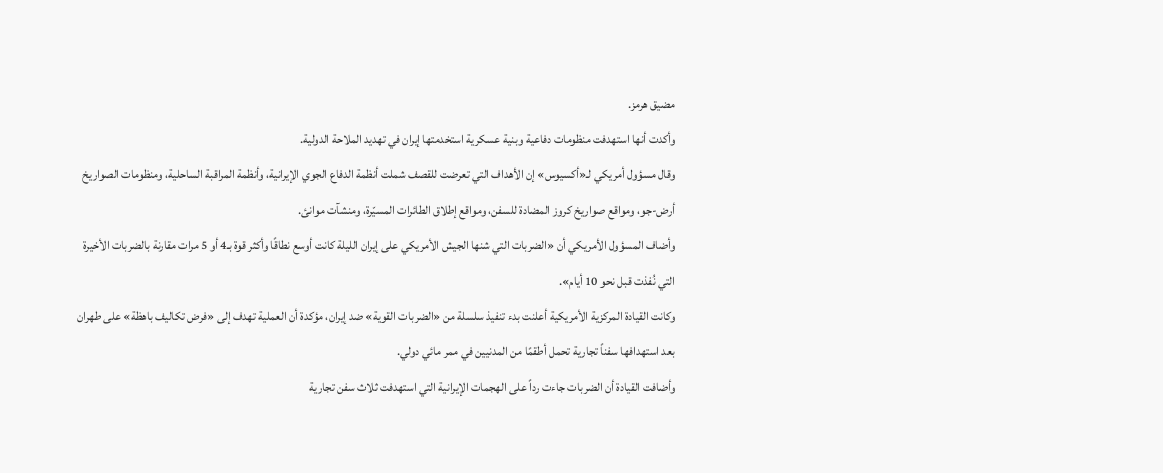مضيق هرمز.
وأكدت أنها استهدفت منظومات دفاعية وبنية عسكرية استخدمتها إيران في تهديد الملاحة الدولية.
وقال مسؤول أمريكي لـ«أكسيوس» إن الأهداف التي تعرضت للقصف شملت أنظمة الدفاع الجوي الإيرانية، وأنظمة المراقبة الساحلية، ومنظومات الصواريخ أرض-جو، ومواقع صواريخ كروز المضادة للسفن، ومواقع إطلاق الطائرات المسيّرة، ومنشآت موانئ.
وأضاف المسؤول الأمريكي أن «الضربات التي شنها الجيش الأمريكي على إيران الليلة كانت أوسع نطاقًا وأكثر قوة بـ4 أو 5 مرات مقارنة بالضربات الأخيرة التي نُفذت قبل نحو 10 أيام».
وكانت القيادة المركزية الأمريكية أعلنت بدء تنفيذ سلسلة من «الضربات القوية» ضد إيران، مؤكدة أن العملية تهدف إلى «فرض تكاليف باهظة» على طهران بعد استهدافها سفناً تجارية تحمل أطقمًا من المدنيين في ممر مائي دولي.
وأضافت القيادة أن الضربات جاءت رداً على الهجمات الإيرانية التي استهدفت ثلاث سفن تجارية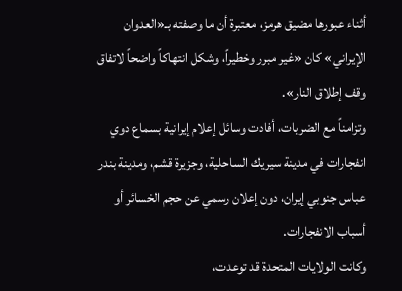أثناء عبورها مضيق هرمز، معتبرة أن ما وصفته بـ«العدوان الإيراني» كان «غير مبرر وخطيراً، وشكل انتهاكاً واضحاً لاتفاق وقف إطلاق النار».
وتزامناً مع الضربات، أفادت وسائل إعلام إيرانية بسماع دوي انفجارات في مدينة سيريك الساحلية، وجزيرة قشم، ومدينة بندر عباس جنوبي إيران، دون إعلان رسمي عن حجم الخسائر أو أسباب الانفجارات.
وكانت الولايات المتحدة قد توعدت،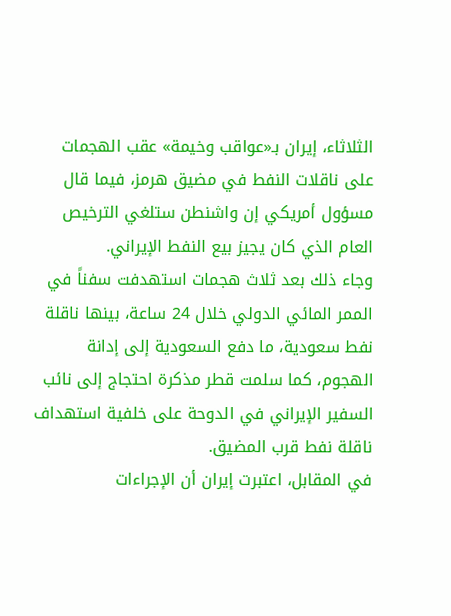الثلاثاء، إيران بـ«عواقب وخيمة» عقب الهجمات على ناقلات النفط في مضيق هرمز، فيما قال مسؤول أمريكي إن واشنطن ستلغي الترخيص العام الذي كان يجيز بيع النفط الإيراني.
وجاء ذلك بعد ثلاث هجمات استهدفت سفناً في الممر المائي الدولي خلال 24 ساعة، بينها ناقلة نفط سعودية، ما دفع السعودية إلى إدانة الهجوم، كما سلمت قطر مذكرة احتجاج إلى نائب السفير الإيراني في الدوحة على خلفية استهداف ناقلة نفط قرب المضيق.
في المقابل، اعتبرت إيران أن الإجراءات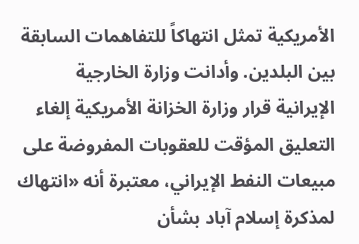الأمريكية تمثل انتهاكاً للتفاهمات السابقة بين البلدين. وأدانت وزارة الخارجية الإيرانية قرار وزارة الخزانة الأمريكية إلغاء التعليق المؤقت للعقوبات المفروضة على مبيعات النفط الإيراني، معتبرة أنه «انتهاك لمذكرة إسلام آباد بشأن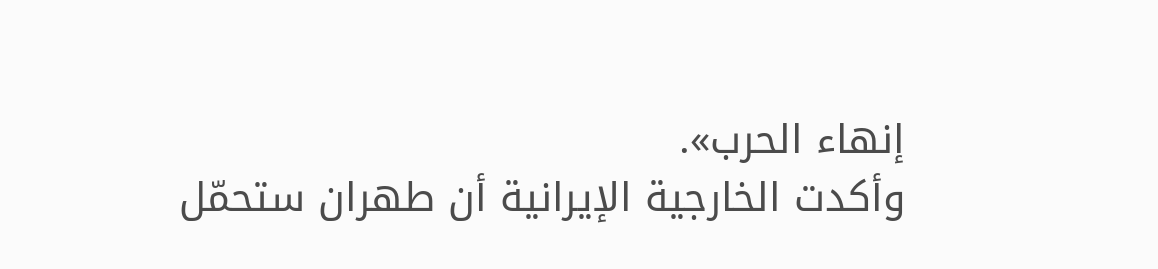إنهاء الحرب».
وأكدت الخارجية الإيرانية أن طهران ستحمّل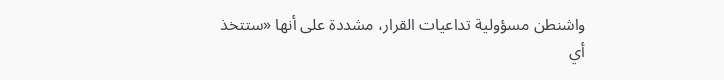واشنطن مسؤولية تداعيات القرار، مشددة على أنها «ستتخذ أي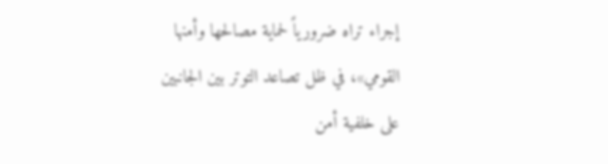إجراء تراه ضرورياً لحماية مصالحها وأمنها القومي»، في ظل تصاعد التوتر بين الجانبين على خلفية أمن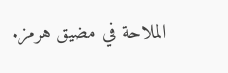الملاحة في مضيق هرمز.